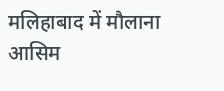मलिहाबाद में मौलाना आसिम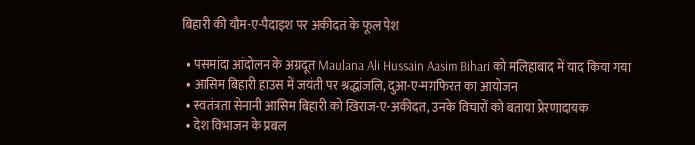बिहारी की यौम-ए-पैदाइश पर अकीदत के फूल पेश

  • पसमांदा आंदोलन के अग्रदूत Maulana Ali Hussain Aasim Bihari को मलिहाबाद में याद किया गया
  • आसिम बिहारी हाउस में जयंती पर श्रद्धांजलि, दुआ-ए-मग़फिरत का आयोजन
  • स्वतंत्रता सेनानी आसिम बिहारी को खिराज-ए-अकीदत, उनके विचारों को बताया प्रेरणादायक
  • देश विभाजन के प्रबल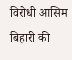विरोधी आसिम बिहारी की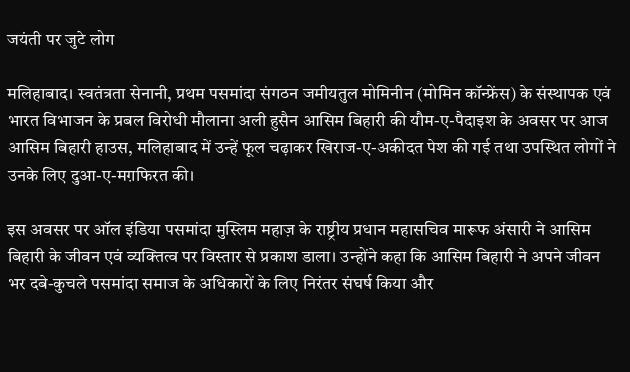जयंती पर जुटे लोग

मलिहाबाद। स्वतंत्रता सेनानी, प्रथम पसमांदा संगठन जमीयतुल मोमिनीन (मोमिन कॉन्फ्रेंस) के संस्थापक एवं भारत विभाजन के प्रबल विरोधी मौलाना अली हुसैन आसिम बिहारी की यौम-ए-पैदाइश के अवसर पर आज आसिम बिहारी हाउस, मलिहाबाद में उन्हें फूल चढ़ाकर खिराज-ए-अकीदत पेश की गई तथा उपस्थित लोगों ने उनके लिए दुआ-ए-मग़फिरत की।

इस अवसर पर ऑल इंडिया पसमांदा मुस्लिम महाज़ के राष्ट्रीय प्रधान महासचिव मारूफ अंसारी ने आसिम बिहारी के जीवन एवं व्यक्तित्व पर विस्तार से प्रकाश डाला। उन्होंने कहा कि आसिम बिहारी ने अपने जीवन भर दबे-कुचले पसमांदा समाज के अधिकारों के लिए निरंतर संघर्ष किया और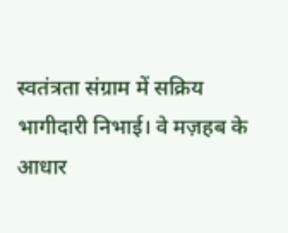स्वतंत्रता संग्राम में सक्रिय भागीदारी निभाई। वे मज़हब के आधार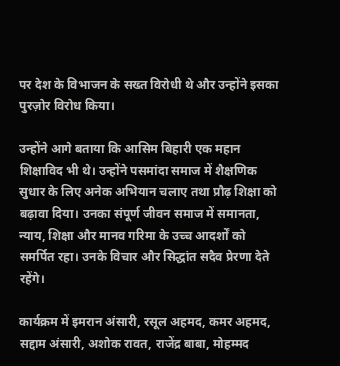पर देश के विभाजन के सख्त विरोधी थे और उन्होंने इसका पुरज़ोर विरोध किया।

उन्होंने आगे बताया कि आसिम बिहारी एक महान शिक्षाविद भी थे। उन्होंने पसमांदा समाज में शैक्षणिक सुधार के लिए अनेक अभियान चलाए तथा प्रौढ़ शिक्षा को बढ़ावा दिया। उनका संपूर्ण जीवन समाज में समानता, न्याय, शिक्षा और मानव गरिमा के उच्च आदर्शों को समर्पित रहा। उनके विचार और सिद्धांत सदैव प्रेरणा देते रहेंगे।

कार्यक्रम में इमरान अंसारी, रसूल अहमद, कमर अहमद, सद्दाम अंसारी, अशोक रावत, राजेंद्र बाबा, मोहम्मद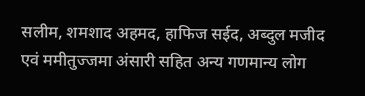सलीम, शमशाद अहमद, हाफिज सईद, अब्दुल मजीद एवं ममीतुज्जमा अंसारी सहित अन्य गणमान्य लोग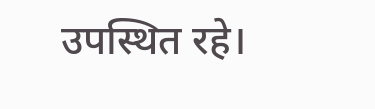उपस्थित रहे।